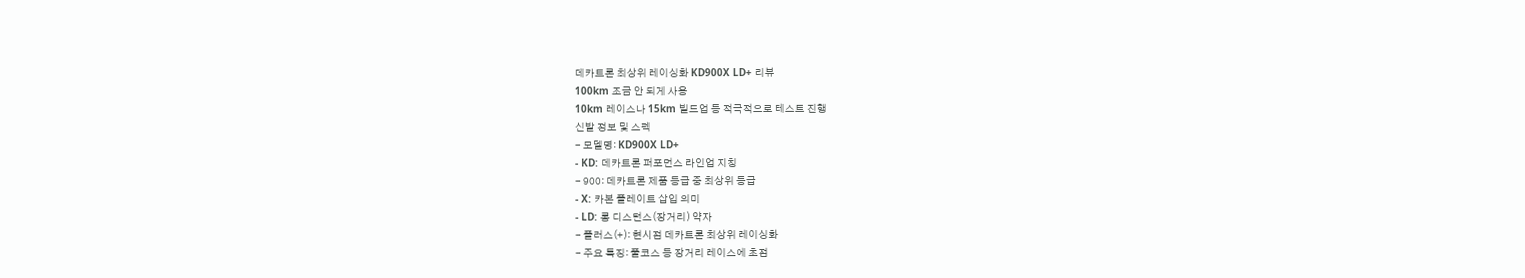데카트론 최상위 레이싱화 KD900X LD+ 리뷰
100km 조금 안 되게 사용
10km 레이스나 15km 빌드업 등 적극적으로 테스트 진행
신발 정보 및 스펙
- 모델명: KD900X LD+
- KD: 데카트론 퍼포먼스 라인업 지칭
- 900: 데카트론 제품 등급 중 최상위 등급
- X: 카본 플레이트 삽입 의미
- LD: 롱 디스턴스(장거리) 약자
- 플러스(+): 현시점 데카트론 최상위 레이싱화
- 주요 특징: 풀코스 등 장거리 레이스에 초점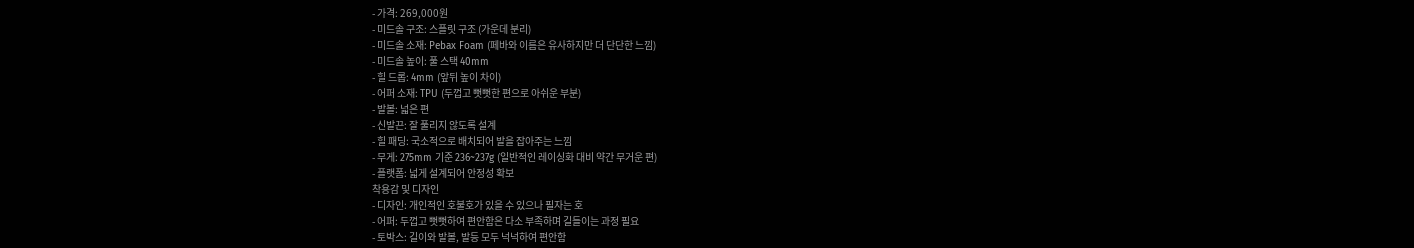- 가격: 269,000원
- 미드솔 구조: 스플릿 구조 (가운데 분리)
- 미드솔 소재: Pebax Foam (페바와 이름은 유사하지만 더 단단한 느낌)
- 미드솔 높이: 풀 스택 40mm
- 힐 드롭: 4mm (앞뒤 높이 차이)
- 어퍼 소재: TPU (두껍고 뻣뻣한 편으로 아쉬운 부분)
- 발볼: 넓은 편
- 신발끈: 잘 풀리지 않도록 설계
- 힐 패딩: 국소적으로 배치되어 발을 잡아주는 느낌
- 무게: 275mm 기준 236~237g (일반적인 레이싱화 대비 약간 무거운 편)
- 플랫폼: 넓게 설계되어 안정성 확보
착용감 및 디자인
- 디자인: 개인적인 호불호가 있을 수 있으나 필자는 호
- 어퍼: 두껍고 뻣뻣하여 편안함은 다소 부족하며 길들이는 과정 필요
- 토박스: 길이와 발볼, 발등 모두 넉넉하여 편안함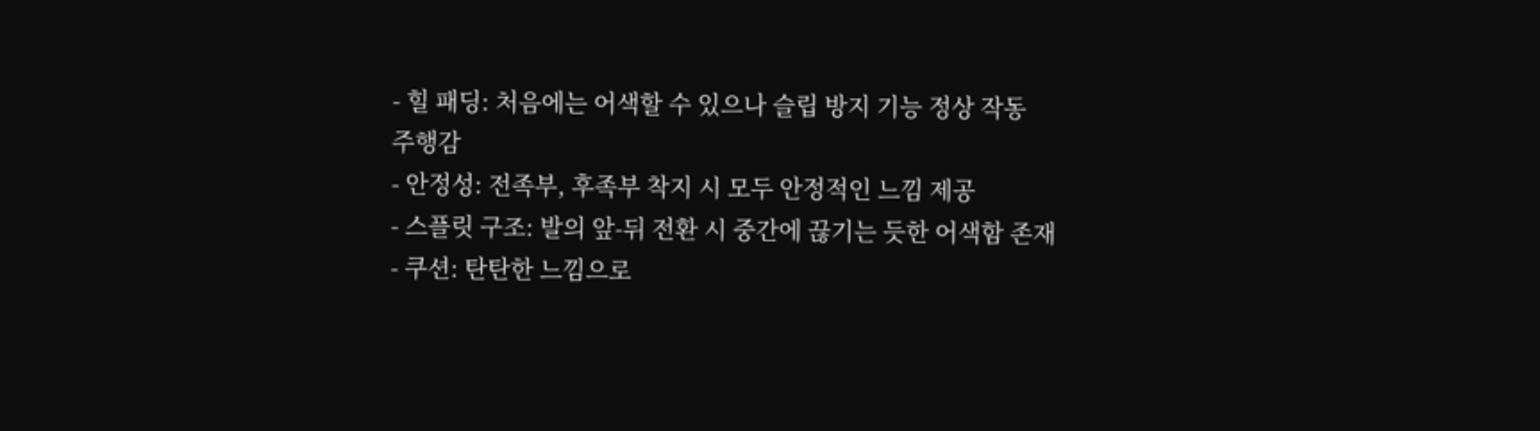- 힐 패딩: 처음에는 어색할 수 있으나 슬립 방지 기능 정상 작동
주행감
- 안정성: 전족부, 후족부 착지 시 모두 안정적인 느낌 제공
- 스플릿 구조: 발의 앞-뒤 전환 시 중간에 끊기는 듯한 어색함 존재
- 쿠션: 탄탄한 느낌으로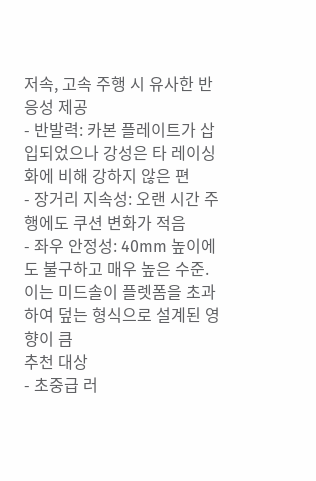저속, 고속 주행 시 유사한 반응성 제공
- 반발력: 카본 플레이트가 삽입되었으나 강성은 타 레이싱화에 비해 강하지 않은 편
- 장거리 지속성: 오랜 시간 주행에도 쿠션 변화가 적음
- 좌우 안정성: 40mm 높이에도 불구하고 매우 높은 수준. 이는 미드솔이 플렛폼을 초과하여 덮는 형식으로 설계된 영향이 큼
추천 대상
- 초중급 러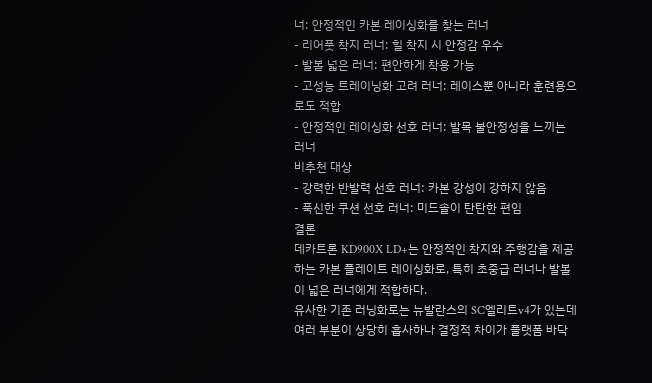너: 안정적인 카본 레이싱화를 찾는 러너
- 리어풋 착지 러너: 힐 착지 시 안정감 우수
- 발볼 넓은 러너: 편안하게 착용 가능
- 고성능 트레이닝화 고려 러너: 레이스뿐 아니라 훈련용으로도 적합
- 안정적인 레이싱화 선호 러너: 발목 불안정성을 느끼는 러너
비추천 대상
- 강력한 반발력 선호 러너: 카본 강성이 강하지 않음
- 푹신한 쿠션 선호 러너: 미드솔이 탄탄한 편임
결론
데카트론 KD900X LD+는 안정적인 착지와 주행감을 제공하는 카본 플레이트 레이싱화로, 특히 초중급 러너나 발볼이 넓은 러너에게 적합하다.
유사한 기존 러닝화로는 뉴발란스의 SC엘리트v4가 있는데 여러 부분이 상당히 흡사하나 결정적 차이가 플랫폼 바닥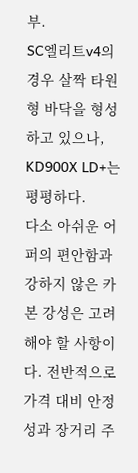부.
SC엘리트v4의 경우 살짝 타원형 바닥을 형성하고 있으나, KD900X LD+는 평평하다.
다소 아쉬운 어퍼의 편안함과 강하지 않은 카본 강성은 고려해야 할 사항이다. 전반적으로 가격 대비 안정성과 장거리 주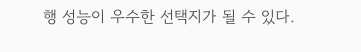행 성능이 우수한 선택지가 될 수 있다.